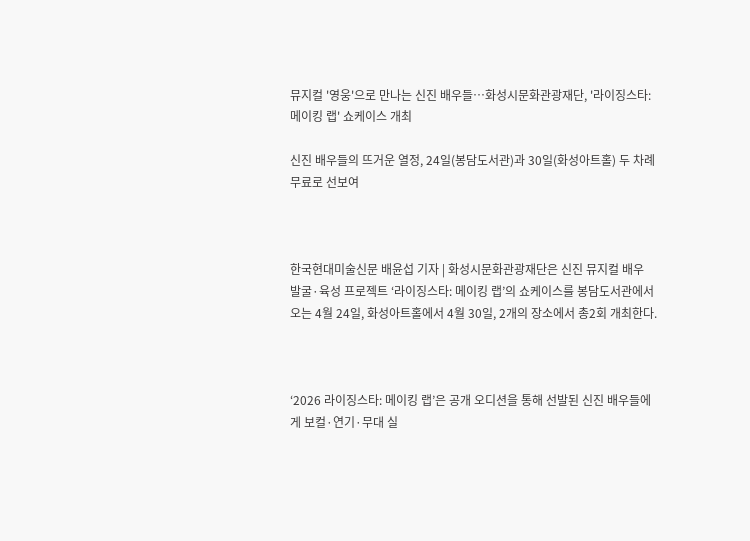뮤지컬 '영웅'으로 만나는 신진 배우들…화성시문화관광재단, '라이징스타: 메이킹 랩' 쇼케이스 개최

신진 배우들의 뜨거운 열정, 24일(봉담도서관)과 30일(화성아트홀) 두 차례 무료로 선보여



한국현대미술신문 배윤섭 기자 | 화성시문화관광재단은 신진 뮤지컬 배우 발굴·육성 프로젝트 ‘라이징스타: 메이킹 랩’의 쇼케이스를 봉담도서관에서 오는 4월 24일, 화성아트홀에서 4월 30일, 2개의 장소에서 총2회 개최한다.



‘2026 라이징스타: 메이킹 랩’은 공개 오디션을 통해 선발된 신진 배우들에게 보컬·연기·무대 실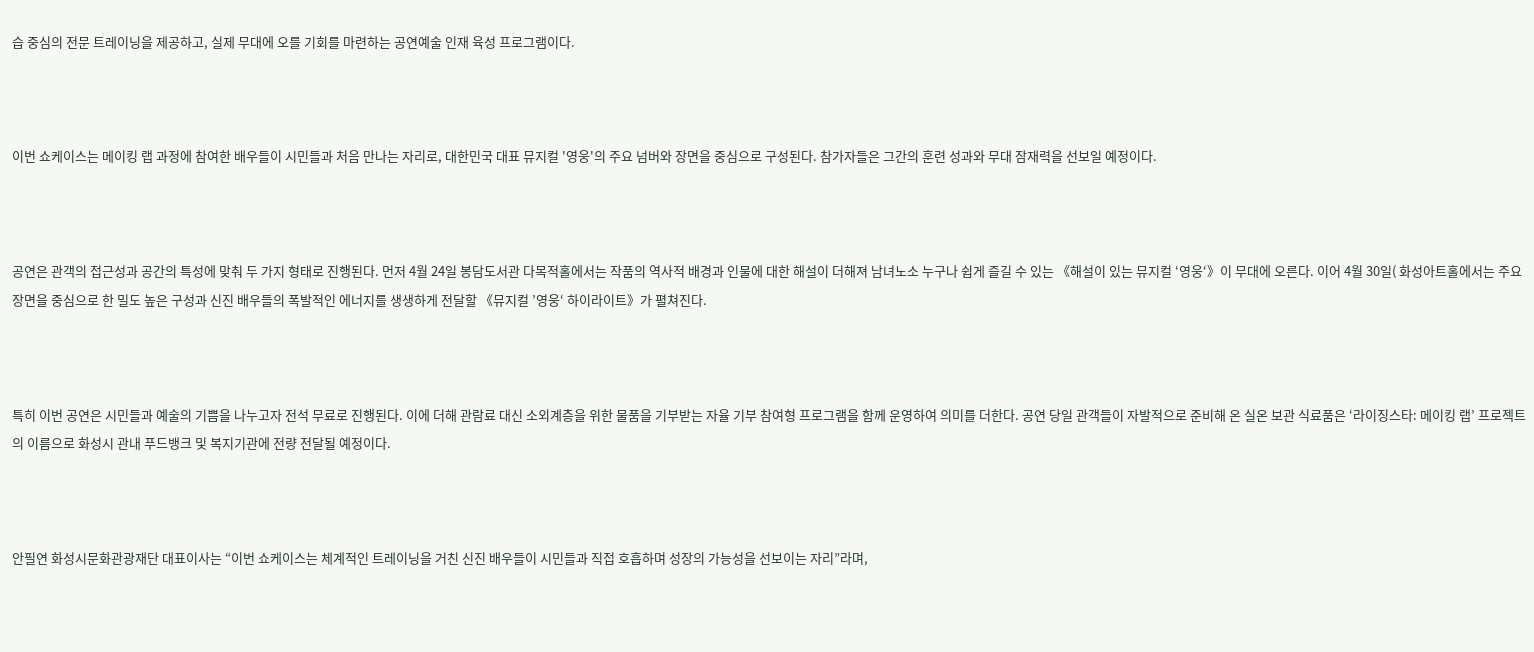습 중심의 전문 트레이닝을 제공하고, 실제 무대에 오를 기회를 마련하는 공연예술 인재 육성 프로그램이다.



이번 쇼케이스는 메이킹 랩 과정에 참여한 배우들이 시민들과 처음 만나는 자리로, 대한민국 대표 뮤지컬 '영웅'의 주요 넘버와 장면을 중심으로 구성된다. 참가자들은 그간의 훈련 성과와 무대 잠재력을 선보일 예정이다.



공연은 관객의 접근성과 공간의 특성에 맞춰 두 가지 형태로 진행된다. 먼저 4월 24일 봉담도서관 다목적홀에서는 작품의 역사적 배경과 인물에 대한 해설이 더해져 남녀노소 누구나 쉽게 즐길 수 있는 《해설이 있는 뮤지컬 ‘영웅‘》이 무대에 오른다. 이어 4월 30일( 화성아트홀에서는 주요 장면을 중심으로 한 밀도 높은 구성과 신진 배우들의 폭발적인 에너지를 생생하게 전달할 《뮤지컬 ’영웅‘ 하이라이트》가 펼쳐진다.



특히 이번 공연은 시민들과 예술의 기쁨을 나누고자 전석 무료로 진행된다. 이에 더해 관람료 대신 소외계층을 위한 물품을 기부받는 자율 기부 참여형 프로그램을 함께 운영하여 의미를 더한다. 공연 당일 관객들이 자발적으로 준비해 온 실온 보관 식료품은 ‘라이징스타: 메이킹 랩’ 프로젝트의 이름으로 화성시 관내 푸드뱅크 및 복지기관에 전량 전달될 예정이다.



안필연 화성시문화관광재단 대표이사는 “이번 쇼케이스는 체계적인 트레이닝을 거친 신진 배우들이 시민들과 직접 호흡하며 성장의 가능성을 선보이는 자리”라며,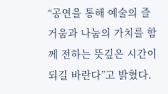“공연을 통해 예술의 즐거움과 나눔의 가치를 함께 전하는 뜻깊은 시간이 되길 바란다”고 밝혔다.